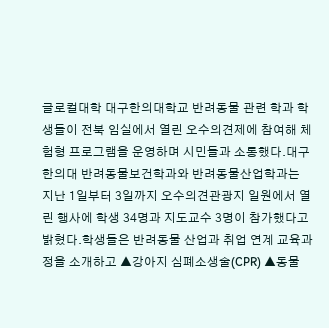글로컬대학 대구한의대학교 반려동물 관련 학과 학생들이 전북 임실에서 열린 오수의견제에 참여해 체험형 프로그램을 운영하며 시민들과 소통했다.대구한의대 반려동물보건학과와 반려동물산업학과는 지난 1일부터 3일까지 오수의견관광지 일원에서 열린 행사에 학생 34명과 지도교수 3명이 참가했다고 밝혔다.학생들은 반려동물 산업과 취업 연계 교육과정을 소개하고 ▲강아지 심폐소생술(CPR) ▲동물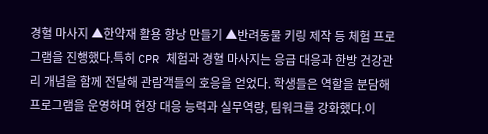경혈 마사지 ▲한약재 활용 향낭 만들기 ▲반려동물 키링 제작 등 체험 프로그램을 진행했다.특히 CPR 체험과 경혈 마사지는 응급 대응과 한방 건강관리 개념을 함께 전달해 관람객들의 호응을 얻었다. 학생들은 역할을 분담해 프로그램을 운영하며 현장 대응 능력과 실무역량, 팀워크를 강화했다.이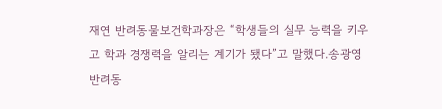재연 반려동물보건학과장은 “학생들의 실무 능력을 키우고 학과 경쟁력을 알리는 계기가 됐다”고 말했다.송광영 반려동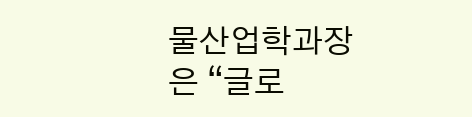물산업학과장은 “글로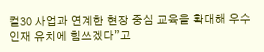컬30 사업과 연계한 현장 중심 교육을 확대해 우수 인재 유치에 힘쓰겠다”고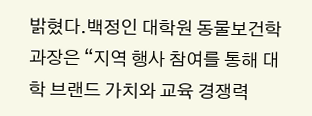밝혔다.백정인 대학원 동물보건학과장은 “지역 행사 참여를 통해 대학 브랜드 가치와 교육 경쟁력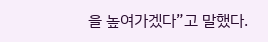을 높여가겠다”고 말했다.